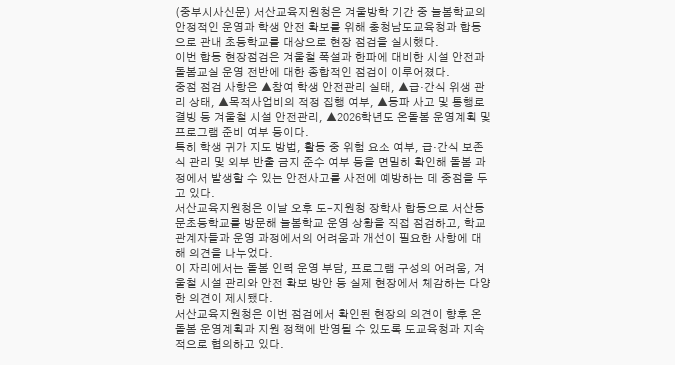(중부시사신문) 서산교육지원청은 겨울방학 기간 중 늘봄학교의 안정적인 운영과 학생 안전 확보를 위해 충청남도교육청과 합동으로 관내 초등학교를 대상으로 현장 점검을 실시했다.
이번 합동 현장점검은 겨울철 폭설과 한파에 대비한 시설 안전과 돌봄교실 운영 전반에 대한 종합적인 점검이 이루어졌다.
중점 점검 사항은 ▲참여 학생 안전관리 실태, ▲급·간식 위생 관리 상태, ▲목적사업비의 적정 집행 여부, ▲동파 사고 및 통행로 결빙 등 겨울철 시설 안전관리, ▲2026학년도 온돌봄 운영계획 및 프로그램 준비 여부 등이다.
특히 학생 귀가 지도 방법, 활동 중 위험 요소 여부, 급·간식 보존식 관리 및 외부 반출 금지 준수 여부 등을 면밀히 확인해 돌봄 과정에서 발생할 수 있는 안전사고를 사전에 예방하는 데 중점을 두고 있다.
서산교육지원청은 이날 오후 도–지원청 장학사 합동으로 서산동문초등학교를 방문해 늘봄학교 운영 상황을 직접 점검하고, 학교 관계자들과 운영 과정에서의 어려움과 개선이 필요한 사항에 대해 의견을 나누었다.
이 자리에서는 돌봄 인력 운영 부담, 프로그램 구성의 어려움, 겨울철 시설 관리와 안전 확보 방안 등 실제 현장에서 체감하는 다양한 의견이 제시됐다.
서산교육지원청은 이번 점검에서 확인된 현장의 의견이 향후 온돌봄 운영계획과 지원 정책에 반영될 수 있도록 도교육청과 지속적으로 협의하고 있다.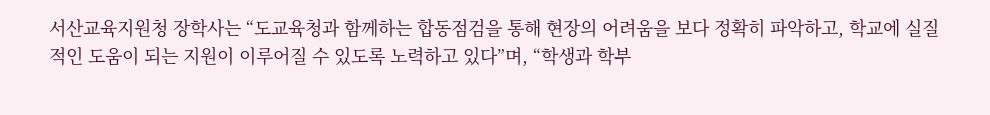서산교육지원청 장학사는 “도교육청과 함께하는 합동점검을 통해 현장의 어려움을 보다 정확히 파악하고, 학교에 실질적인 도움이 되는 지원이 이루어질 수 있도록 노력하고 있다”며, “학생과 학부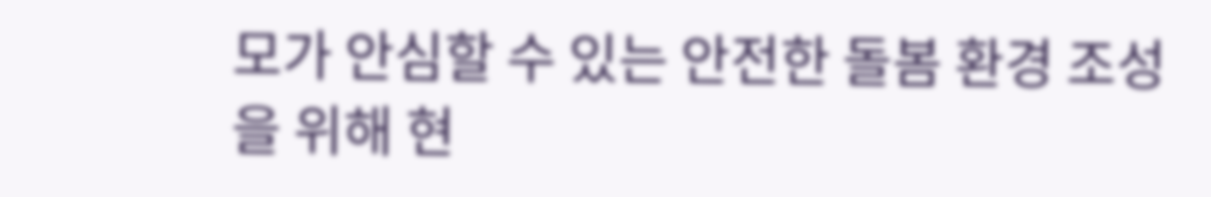모가 안심할 수 있는 안전한 돌봄 환경 조성을 위해 현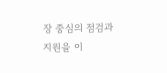장 중심의 점검과 지원을 이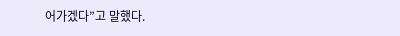어가겠다”고 말했다.